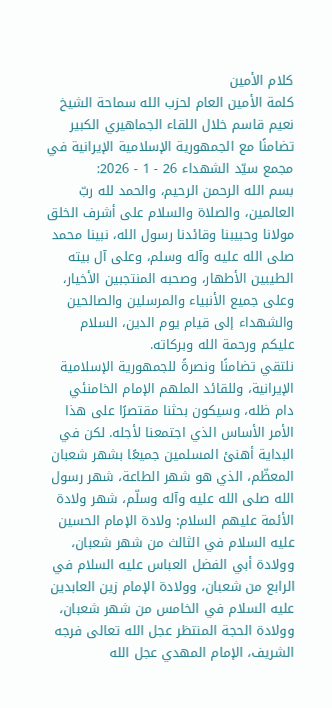كلام الأمين
كلمة الأمين العام لحزب الله سماحة الشيخ نعيم قاسم خلال اللقاء الجماهيري الكبير تضامنًا مع الجمهورية الإسلامية الإيرانية في مجمع سيّد الشهداء 26 - 1 - 2026:
بسم الله الرحمن الرحيم، والحمد لله ربّ العالمين، والصلاة والسلام على أشرف الخلق مولانا وحبيبنا وقائدنا رسول الله، نبينا محمد صلى الله عليه وآله وسلم، وعلى آل بيته الطيبين الأطهار، وصحبه المنتجبين الأخيار، وعلى جميع الأنبياء والمرسلين والصالحين والشهداء إلى قيام يوم الدين، السلام عليكم ورحمة الله وبركاته.
نلتقي تضامنًا ونصرةً للجمهورية الإسلامية الإيرانية، وللقائد الملهم الإمام الخامنئي دام ظله، وسيكون بحثنا مقتصرًا على هذا الأمر الأساس الذي اجتمعنا لأجله. لكن في البداية أهنئ المسلمين جميعًا بشهر شعبان المعظّم، الذي هو شهر الطاعة، شهر رسول الله صلى الله عليه وآله وسلّم، شهر ولادة الأئمة عليهم السلام: ولادة الإمام الحسين عليه السلام في الثالث من شهر شعبان، وولادة أبي الفضل العباس عليه السلام في الرابع من شعبان، وولادة الإمام زين العابدين عليه السلام في الخامس من شهر شعبان، وولادة الحجة المنتظر عجل الله تعالى فرجه الشريف، الإمام المهدي عجل الله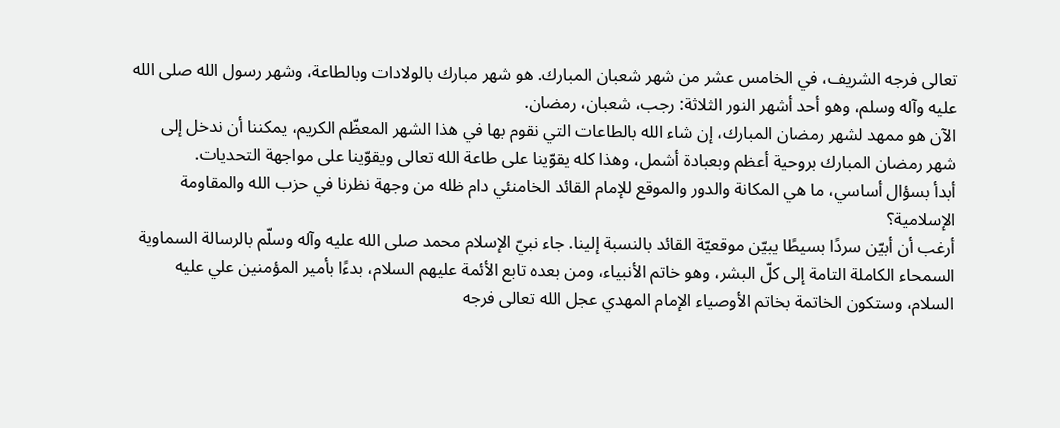تعالى فرجه الشريف، في الخامس عشر من شهر شعبان المبارك. هو شهر مبارك بالولادات وبالطاعة، وشهر رسول الله صلى الله عليه وآله وسلم، وهو أحد أشهر النور الثلاثة: رجب، شعبان، رمضان.
الآن هو ممهد لشهر رمضان المبارك، إن شاء الله بالطاعات التي نقوم بها في هذا الشهر المعظّم الكريم، يمكننا أن ندخل إلى شهر رمضان المبارك بروحية أعظم وبعبادة أشمل، وهذا كله يقوّينا على طاعة الله تعالى ويقوّينا على مواجهة التحديات.
أبدأ بسؤال أساسي، ما هي المكانة والدور والموقع للإمام القائد الخامنئي دام ظله من وجهة نظرنا في حزب الله والمقاومة الإسلامية؟
أرغب أن أبيّن سردًا بسيطًا يبيّن موقعيّة القائد بالنسبة إلينا. جاء نبيّ الإسلام محمد صلى الله عليه وآله وسلّم بالرسالة السماوية السمحاء الكاملة التامة إلى كلّ البشر، وهو خاتم الأنبياء، ومن بعده تابع الأئمة عليهم السلام، بدءًا بأمير المؤمنين علي عليه السلام، وستكون الخاتمة بخاتم الأوصياء الإمام المهدي عجل الله تعالى فرجه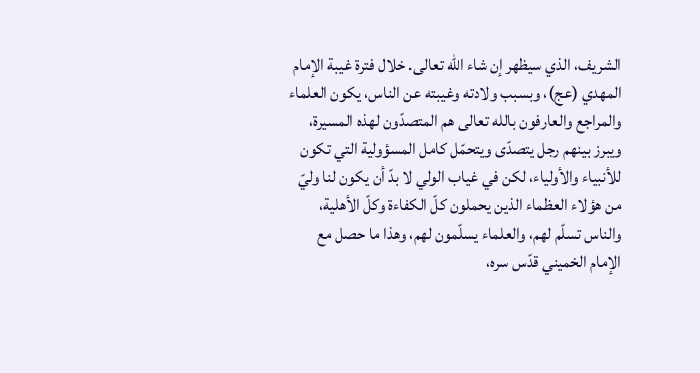الشريف، الذي سيظهر إن شاء الله تعالى. خلال فترة غيبة الإمام المهدي (عج)، وبسبب ولادته وغيبته عن الناس، يكون العلماء والمراجع والعارفون بالله تعالى هم المتصدّون لهذه المسيرة، ويبرز بينهم رجل يتصدّى ويتحمّل كامل المسؤولية التي تكون للأنبياء والأولياء، لكن في غياب الولي لا بدّ أن يكون لنا وليّ من هؤلاء العظماء الذين يحملون كلّ الكفاءة وكلّ الأهلية، والناس تسلّم لهم، والعلماء يسلّمون لهم، وهذا ما حصل مع الإمام الخميني قدّس سره،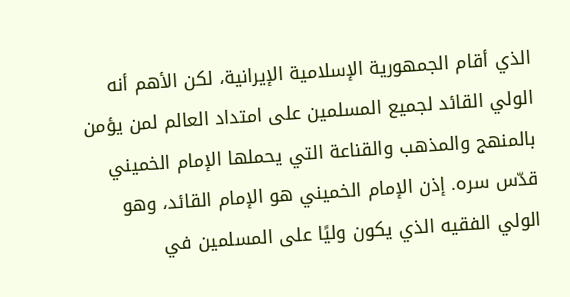الذي أقام الجمهورية الإسلامية الإيرانية، لكن الأهم أنه الولي القائد لجميع المسلمين على امتداد العالم لمن يؤمن بالمنهج والمذهب والقناعة التي يحملها الإمام الخميني قدّس سره. إذن الإمام الخميني هو الإمام القائد، وهو الولي الفقيه الذي يكون وليًا على المسلمين في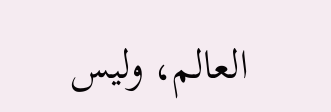العالم، وليس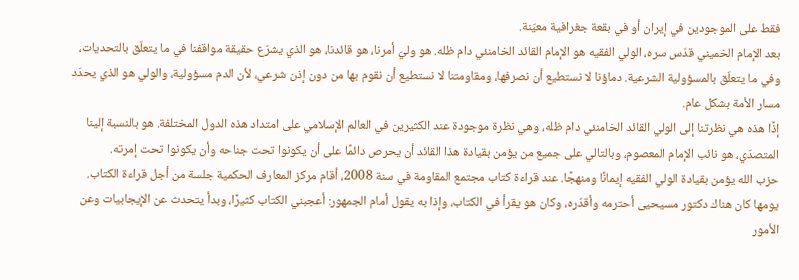فقط على الموجودين في إيران أو في بقعة جغرافية معيّنة.
بعد الإمام الخميني قدّس سره، الولي الفقيه هو الإمام القائد الخامنئي دام ظله. هو وليّ أمرنا، هو قائدنا، هو الذي يشرّع حقيقة مواقفنا في ما يتعلّق بالتحديات، وفي ما يتعلّق بالمسؤولية الشرعية. دماؤنا لا نستطيع أن نصرفها، ومقاومتنا لا نستطيع أن نقوم بها من دون إذن شرعي، لأن الدم مسؤولية، والولي هو الذي يحدّد مسار الأمة بشكل عام.
إذًا هذه هي نظرتنا إلى الولي القائد الخامنئي دام ظله، وهي نظرة موجودة عند الكثيرين في العالم الإسلامي على امتداد هذه الدول المختلفة. هو بالنسبة إلينا المتصدّي، هو نائب الإمام المعصوم، وبالتالي على جميع من يؤمن بقيادة هذا القائد أن يحرص دائمًا على أن يكونوا تحت جناحه وأن يكونوا تحت إمرته.
حزب الله يؤمن بقيادة الولي الفقيه إيمانًا ومنهجًا. عند قراءة كتاب مجتمع المقاومة في سنة 2008، أقام مركز المعارف الحكمية جلسة من أجل قراءة الكتاب. يومها كان هناك دكتور مسيحيى أحترمه وأقدّره، وكان هو يقرأ في الكتاب، وإذا به يقول أمام الجمهور: أعجبني الكتاب كثيرًا، وبدأ يتحدث عن الإيجابيات وعن الأمور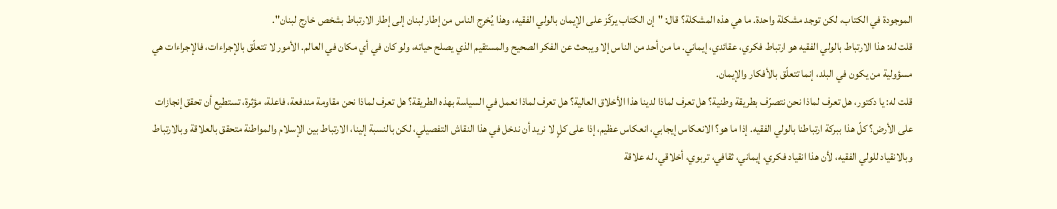الموجودة في الكتاب، لكن توجد مشكلة واحدة. ما هي هذه المشكلة؟ قال: "إن الكتاب يركّز على الإيمان بالولي الفقيه، وهذا يُخرج الناس من إطار لبنان إلى إطار الارتباط بشخص خارج لبنان".
قلت له: هذا الارتباط بالولي الفقيه هو ارتباط فكري، عقائدي، إيماني. ما من أحد من الناس إلا ويبحث عن الفكر الصحيح والمستقيم الذي يصلح حياته، ولو كان في أي مكان في العالم. الأمور لا تتعلّق بالإجراءات، فالإجراءات هي مسؤولية من يكون في البلد، إنما تتعلّق بالأفكار والإيمان.
قلت له: يا دكتور، هل تعرف لماذا نحن نتصرّف بطريقة وطنية؟ هل تعرف لماذا لدينا هذا الأخلاق العالية؟ هل تعرف لماذا نعمل في السياسة بهذه الطريقة؟ هل تعرف لماذا نحن مقاومة مندفعة، فاعلة، مؤثرة، تستطيع أن تحقق إنجازات على الأرض؟ كلّ هذا ببركة ارتباطنا بالولي الفقيه. إذا ما هو؟ الانعكاس إيجابي، انعكاس عظيم، إذا على كلٍ لا نريد أن ندخل في هذا النقاش التفصيلي، لكن بالنسبة إلينا، الارتباط بين الإسلام والمواطنة متحقق بالعلاقة وبالارتباط وبالانقياد للولي الفقيه، لأن هذا انقياد فكري، إيماني، ثقافي، تربوي، أخلاقي، له علاقة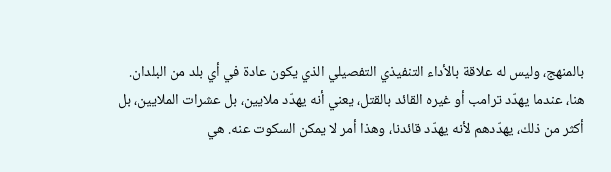بالمنهج، وليس له علاقة بالأداء التنفيذي التفصيلي الذي يكون عادة في أي بلد من البلدان.
هنا، عندما يهدّد ترامب أو غيره القائد بالقتل، يعني أنه يهدّد ملايين، بل عشرات الملايين، بل أكثر من ذلك، يهدّدهم لأنه يهدّد قائدنا، وهذا أمر لا يمكن السكوت عنه. هي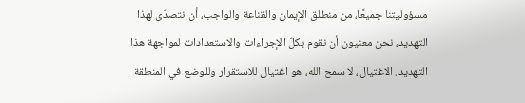مسؤوليتنا جميعًا، من منطلق الإيمان والقناعة والواجب، أن نتصدّى لهذا التهديد، نحن معنيون أن نقوم بكلّ الإجراءات والاستعدادات لمواجهة هذا التهديد. الاغتيال، لا سمح الله، هو اغتيال للاستقرار وللوضع في المنطقة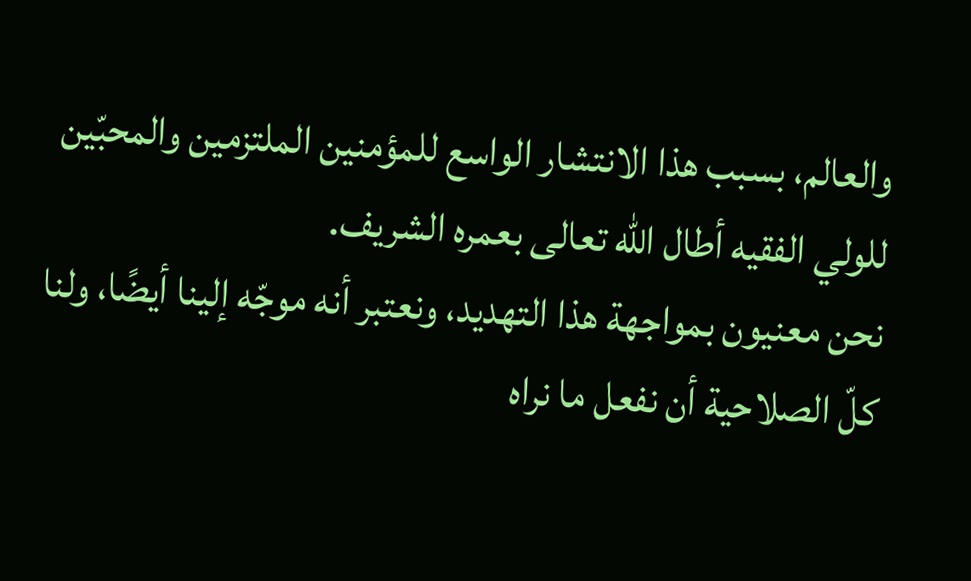والعالم، بسبب هذا الانتشار الواسع للمؤمنين الملتزمين والمحبّين للولي الفقيه أطال الله تعالى بعمره الشريف.
نحن معنيون بمواجهة هذا التهديد، ونعتبر أنه موجّه إلينا أيضًا، ولنا كلّ الصلاحية أن نفعل ما نراه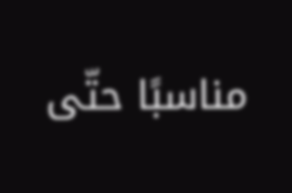مناسبًا حتّى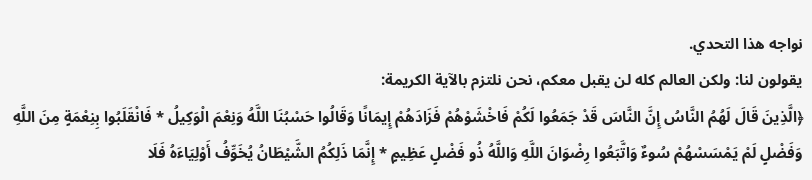نواجه هذا التحدي.
يقولون لنا: ولكن العالم كله لن يقبل معكم، نحن نلتزم بالآية الكريمة:
﴿الَّذِينَ قَالَ لَهُمُ النَّاسُ إِنَّ النَّاسَ قَدْ جَمَعُوا لَكُمْ فَاخْشَوْهُمْ فَزَادَهُمْ إِيمَانًا وَقَالُوا حَسْبُنَا اللَّهُ وَنِعْمَ الْوَكِيلُ * فَانْقَلَبُوا بِنِعْمَةٍ مِنَ اللَّهِ وَفَضْلٍ لَمْ يَمْسَسْهُمْ سُوءٌ وَاتَّبَعُوا رِضْوَانَ اللَّهِ وَاللَّهُ ذُو فَضْلٍ عَظِيمٍ * إِنَّمَا ذَلِكُمُ الشَّيْطَانُ يُخَوِّفُ أَوْلِيَاءَهُ فَلَا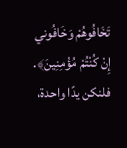تَخَافُوهُمْ وَخَافُوني إِنْ كُنْتُمْ مُؤْمِنِينَ﴾.
فلنكن يدًا واحدة،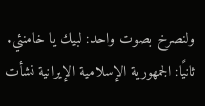ولنصرخ بصوت واحد: لبيك يا خامنئي.
ثانيًا: الجمهورية الإسلامية الإيرانية نشأت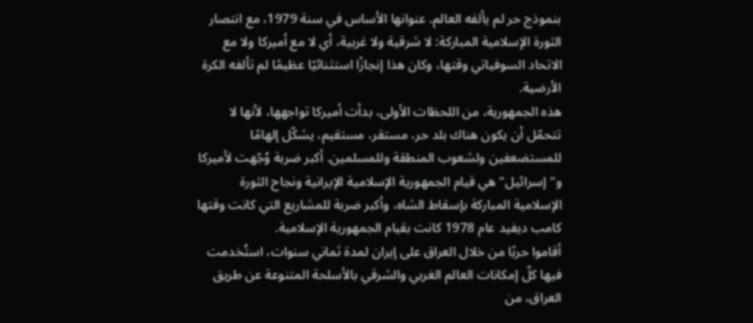بنموذج حر لم يألفه العالم. عنوانها الأساس في سنة 1979، مع انتصار الثورة الإسلامية المباركة: لا شرقية ولا غربية، أي لا مع أميركا ولا مع الاتحاد السوفياتي وقتها، وكان هذا إنجازًا استثنائيًا عظيمًا لم تألفه الكرة الأرضية.
هذه الجمهورية، من اللحظات الأولى، بدأت أميركا تواجهها، لأنها لا تتحمّل أن يكون هناك بلد حر، مستقر، مستقيم، يشكّل إلهامًا للمستضعفين ولشعوب المنطقة وللمسلمين. أكبر ضربة وُجّهت لأميركا و"إسرائيل" هي قيام الجمهورية الإسلامية الإيرانية ونجاح الثورة الإسلامية المباركة بإسقاط الشاه، وأكبر ضربة للمشاريع التي كانت وقتها كامب ديفيد عام 1978 كانت بقيام الجمهورية الإسلامية.
أقاموا حربًا من خلال العراق على إيران لمدة ثماني سنوات، استُخدمت فيها كلّ إمكانات العالم الغربي والشرقي بالأسلحة المتنوعة عن طريق العراق، من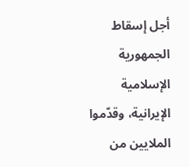أجل إسقاط الجمهورية الإسلامية الإيرانية، وقدّموا الملايين من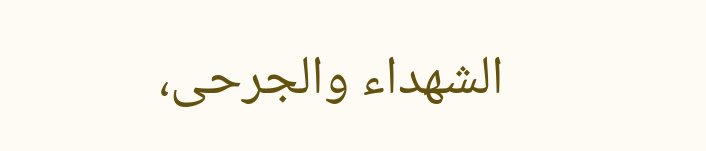الشهداء والجرحى،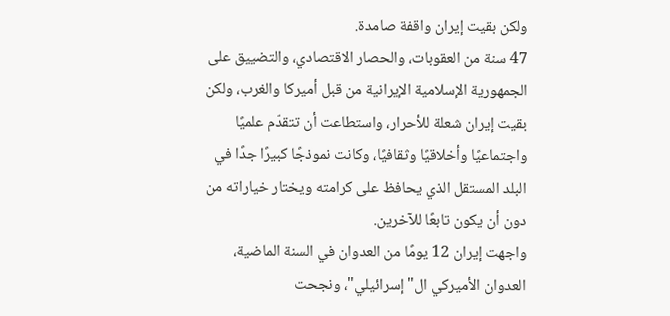ولكن بقيت إيران واقفة صامدة.
47 سنة من العقوبات، والحصار الاقتصادي، والتضييق على الجمهورية الإسلامية الإيرانية من قبل أميركا والغرب، ولكن بقيت إيران شعلة للأحرار، واستطاعت أن تتقدّم علميًا واجتماعيًا وأخلاقيًا وثقافيًا، وكانت نموذجًا كبيرًا جدًا في البلد المستقل الذي يحافظ على كرامته ويختار خياراته من دون أن يكون تابعًا للآخرين.
واجهت إيران 12 يومًا من العدوان في السنة الماضية، العدوان الأميركي ال"إسرائيلي"، ونجحت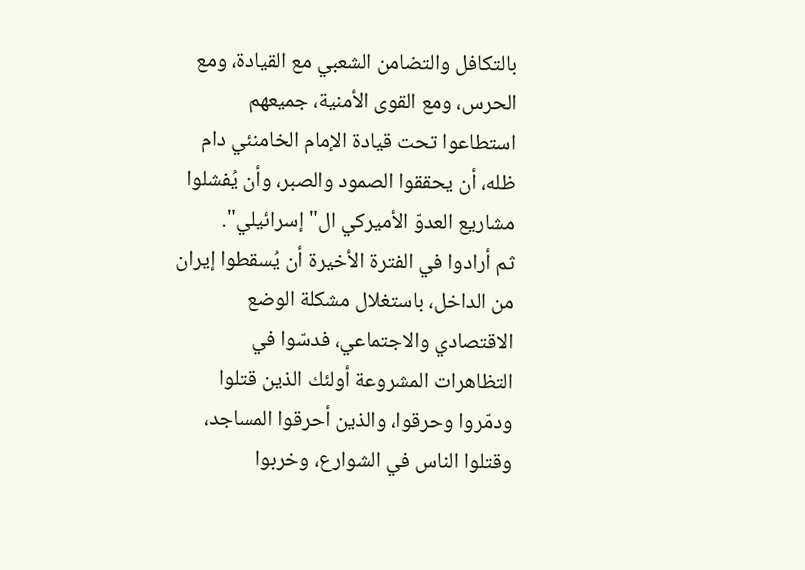بالتكافل والتضامن الشعبي مع القيادة، ومع الحرس، ومع القوى الأمنية، جميعهم استطاعوا تحت قيادة الإمام الخامنئي دام ظله، أن يحققوا الصمود والصبر، وأن يُفشلوا مشاريع العدوّ الأميركي ال"إسرائيلي".
ثم أرادوا في الفترة الأخيرة أن يُسقطوا إيران من الداخل، باستغلال مشكلة الوضع الاقتصادي والاجتماعي، فدسّوا في التظاهرات المشروعة أولئك الذين قتلوا ودمّروا وحرقوا، والذين أحرقوا المساجد، وقتلوا الناس في الشوارع، وخربوا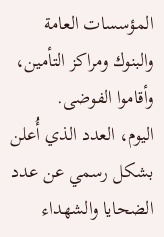المؤسسات العامة والبنوك ومراكز التأمين، وأقاموا الفوضى.
اليوم، العدد الذي أُعلن بشكل رسمي عن عدد الضحايا والشهداء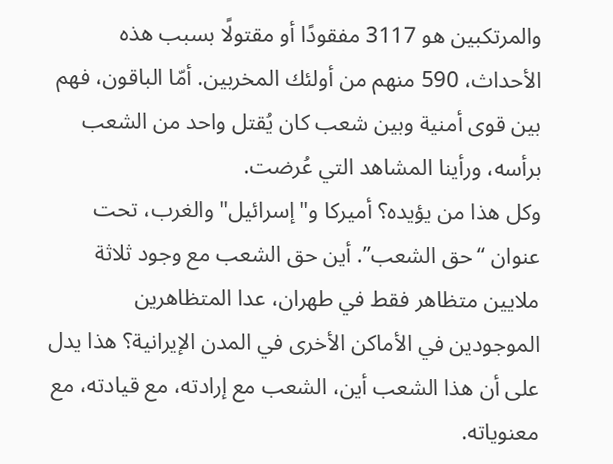والمرتكبين هو 3117 مفقودًا أو مقتولًا بسبب هذه الأحداث، 590 منهم من أولئك المخربين. أمّا الباقون، فهم بين قوى أمنية وبين شعب كان يُقتل واحد من الشعب برأسه، ورأينا المشاهد التي عُرضت.
وكل هذا من يؤيده؟ أميركا و"إسرائيل" والغرب، تحت عنوان “حق الشعب”. أين حق الشعب مع وجود ثلاثة ملايين متظاهر فقط في طهران، عدا المتظاهرين الموجودين في الأماكن الأخرى في المدن الإيرانية؟ هذا يدل على أن هذا الشعب أين، الشعب مع إرادته، مع قيادته، مع معنوياته.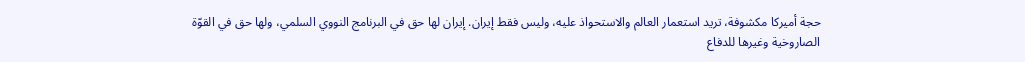حجة أميركا مكشوفة، تريد استعمار العالم والاستحواذ عليه، وليس فقط إيران. إيران لها حق في البرنامج النووي السلمي، ولها حق في القوّة الصاروخية وغيرها للدفاع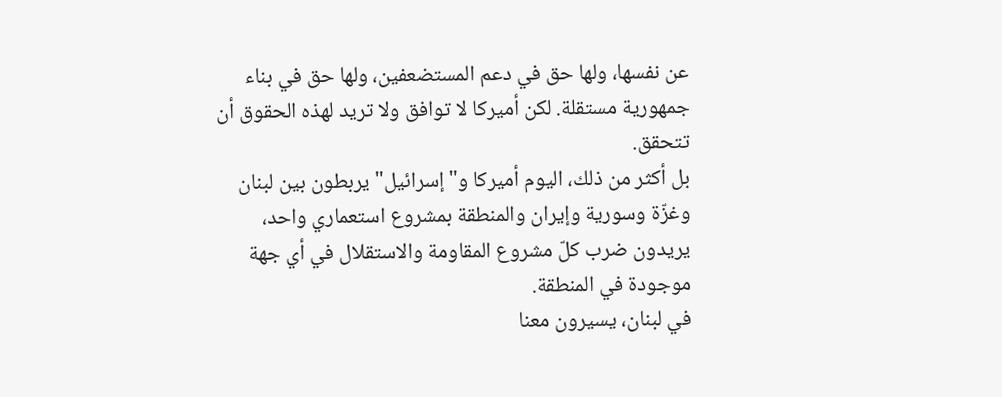عن نفسها، ولها حق في دعم المستضعفين، ولها حق في بناء جمهورية مستقلة. لكن أميركا لا توافق ولا تريد لهذه الحقوق أن تتحقق.
بل أكثر من ذلك، اليوم أميركا و"إسرائيل" يربطون بين لبنان وغزّة وسورية وإيران والمنطقة بمشروع استعماري واحد، يريدون ضرب كلّ مشروع المقاومة والاستقلال في أي جهة موجودة في المنطقة.
في لبنان، يسيرون معنا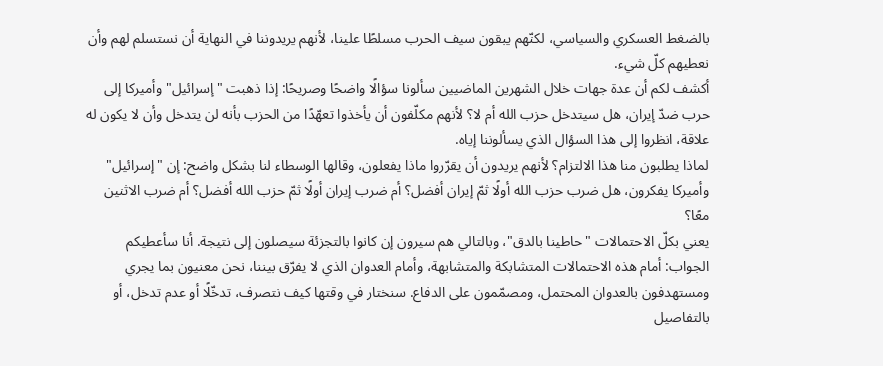بالضغط العسكري والسياسي، لكنّهم يبقون سيف الحرب مسلطًا علينا، لأنهم يريدوننا في النهاية أن نستسلم لهم وأن نعطيهم كلّ شيء.
أكشف لكم أن عدة جهات خلال الشهرين الماضيين سألونا سؤالًا واضحًا وصريحًا: إذا ذهبت "إسرائيل" وأميركا إلى حرب ضدّ إيران، هل سيتدخل حزب الله أم لا؟ لأنهم مكلّفون أن يأخذوا تعهّدًا من الحزب بأنه لن يتدخل وأن لا يكون له علاقة، انظروا إلى هذا السؤال الذي يسألوننا إياه.
لماذا يطلبون منا هذا الالتزام؟ لأنهم يريدون أن يقرّروا ماذا يفعلون، وقالها الوسطاء لنا بشكل واضح: إن "إسرائيل" وأميركا يفكرون، هل ضرب حزب الله أولًا ثمّ إيران أفضل؟ أم ضرب إيران أولًا ثمّ حزب الله أفضل؟ أم ضرب الاثنين معًا؟
يعني بكلّ الاحتمالات "حاطينا بالدق"، وبالتالي هم سيرون إن كانوا بالتجزئة سيصلون إلى نتيجة. أنا سأعطيكم الجواب: أمام هذه الاحتمالات المتشابكة والمتشابهة، وأمام العدوان الذي لا يفرّق بيننا، نحن معنيون بما يجري ومستهدفون بالعدوان المحتمل، ومصمّمون على الدفاع. سنختار في وقتها كيف نتصرف، تدخّلًا أو عدم تدخل، أو بالتفاصيل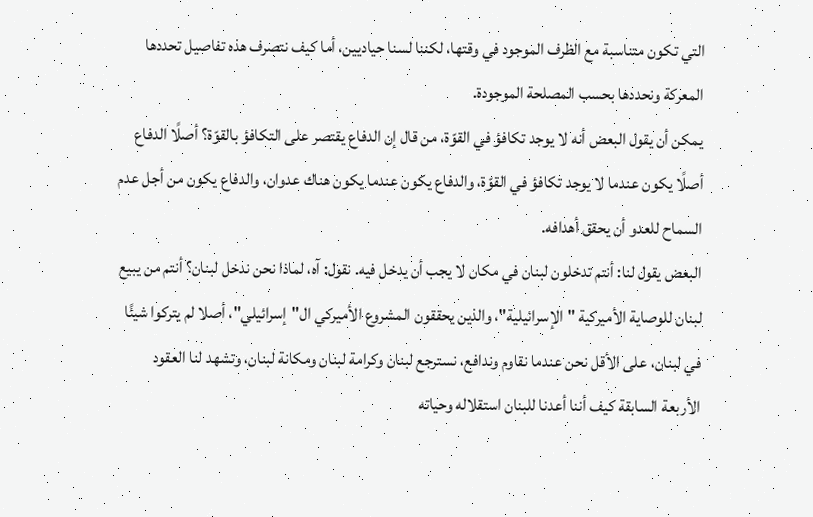التي تكون متناسبة مع الظرف الموجود في وقتها، لكننا لسنا حياديين، أما كيف نتصرف هذه تفاصيل تحددها المعركة ونحددها بحسب المصلحة الموجودة.
يمكن أن يقول البعض أنه لا يوجد تكافؤ في القوّة، من قال إن الدفاع يقتصر على التكافؤ بالقوّة؟ أصلًا الدفاع أصلًا يكون عندما لا يوجد تكافؤ في القوّة، والدفاع يكون عندما يكون هناك عدوان، والدفاع يكون من أجل عدم السماح للعدو أن يحقق أهدافه.
البعض يقول لنا: أنتم تدخلون لبنان في مكان لا يجب أن يدخل فيه. نقول: آه، لماذا نحن ندخل لبنان؟ أنتم من يبيع لبنان للوصاية الأميركية "الإسرائيلية"، والذين يحققون المشروع الأميركي ال"إسرائيلي"، أصلا لم يتركوا شيئًا في لبنان، على الأقل نحن عندما نقاوم وندافع، نسترجع لبنان وكرامة لبنان ومكانة لبنان، وتشهد لنا العقود الأربعة السابقة كيف أننا أعدنا للبنان استقلاله وحياته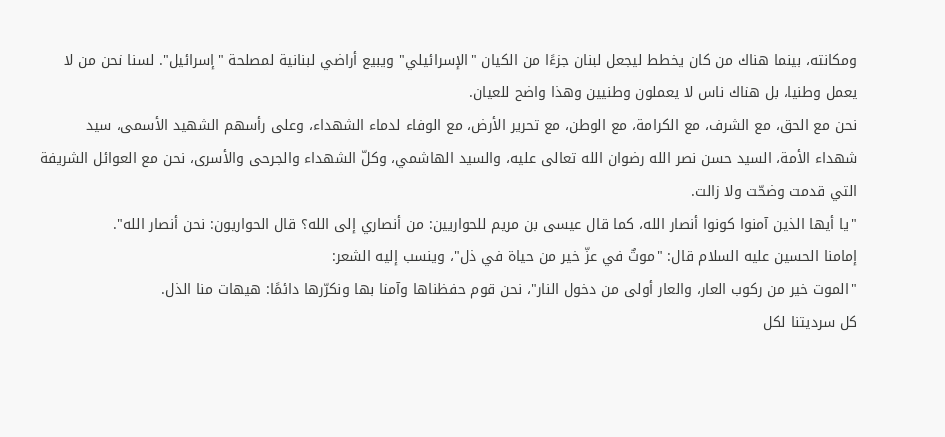ومكانته، بينما هناك من كان يخطط ليجعل لبنان جزءًا من الكيان "الإسرائيلي" ويبيع أراضي لبنانية لمصلحة "إسرائيل". لسنا نحن من لا يعمل وطنيا، بل هناك ناس لا يعملون وطنيين وهذا واضح للعيان.
نحن مع الحق، مع الشرف، مع الكرامة، مع الوطن، مع تحرير الأرض، مع الوفاء لدماء الشهداء، وعلى رأسهم الشهيد الأسمى، سيد شهداء الأمة، السيد حسن نصر الله رضوان الله تعالى عليه، والسيد الهاشمي، وكلّ الشهداء والجرحى والأسرى، نحن مع العوائل الشريفة التي قدمت وضحّت ولا زالت.
"يا أيها الذين آمنوا كونوا أنصار الله، كما قال عيسى بن مريم للحواريين: من أنصاري إلى الله؟ قال الحواريون: نحن أنصار الله".
إمامنا الحسين عليه السلام قال: "موتٌ في عزّ خير من حياة في ذل"، وينسب إليه الشعر:
"الموت خير من ركوب العار، والعار أولى من دخول النار"، نحن قوم حفظناها وآمنا بها ونكرّرها دائمًا: هيهات منا الذل.
كل سرديتنا لكل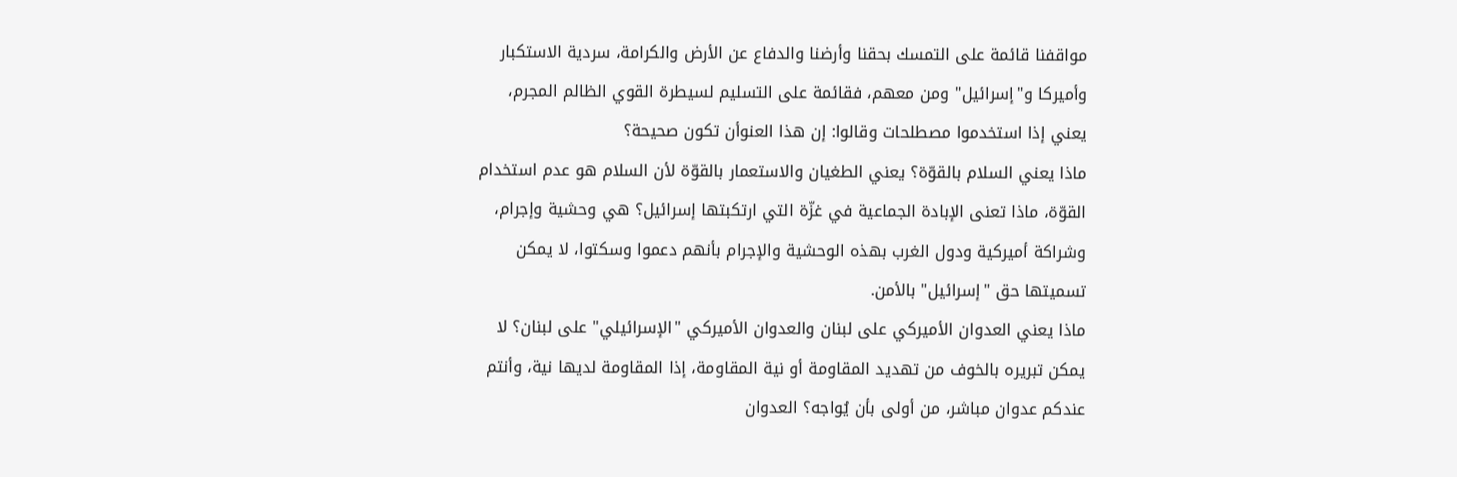مواقفنا قائمة على التمسك بحقنا وأرضنا والدفاع عن الأرض والكرامة، سردية الاستكبار وأميركا و"إسرائيل" ومن معهم، فقائمة على التسليم لسيطرة القوي الظالم المجرم، يعني إذا استخدموا مصطلحات وقالوا: إن هذا العنوأن تكون صحيحة؟
ماذا يعني السلام بالقوّة؟ يعني الطغيان والاستعمار بالقوّة لأن السلام هو عدم استخدام القوّة، ماذا تعنى الإبادة الجماعية في غزّة التي ارتكبتها إسرائيل؟ هي وحشية وإجرام، وشراكة أميركية ودول الغرب بهذه الوحشية والإجرام بأنهم دعموا وسكتوا، لا يمكن تسميتها حق "إسرائيل" بالأمن.
ماذا يعني العدوان الأميركي على لبنان والعدوان الأميركي "الإسرائيلي" على لبنان؟ لا يمكن تبريره بالخوف من تهديد المقاومة أو نية المقاومة، إذا المقاومة لديها نية، وأنتم عندكم عدوان مباشر، من أولى بأن يُواجه؟ العدوان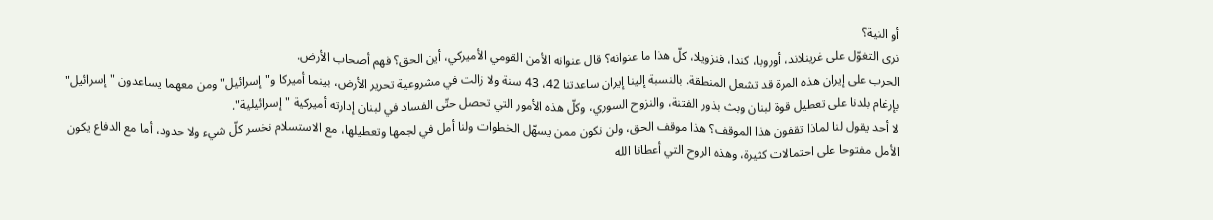أو النية؟
نرى التغوّل على غرينلاند، أوروبا، كندا، فنزويلا، كلّ هذا ما عنوانه؟ قال عنوانه الأمن القومي الأميركي، أين الحق؟ فهم أصحاب الأرض.
الحرب على إيران هذه المرة قد تشعل المنطقة. بالنسبة إلينا إيران ساعدتنا 42، 43 سنة ولا زالت في مشروعية تحرير الأرض، بينما أميركا و"إسرائيل" ومن معهما يساعدون "إسرائيل" بإرغام بلدنا على تعطيل قوة لبنان وبث بذور الفتنة، والنزوح السوري، وكلّ هذه الأمور التي تحصل حتّى الفساد في لبنان إدارته أميركية "إسرائيلية".
لا أحد يقول لنا لماذا تقفون هذا الموقف؟ هذا موقف الحق، ولن نكون ممن يسهّل الخطوات ولنا أمل في لجمها وتعطيلها، مع الاستسلام نخسر كلّ شيء ولا حدود، أما مع الدفاع يكون الأمل مفتوحا على احتمالات كثيرة، وهذه الروح التي أعطانا الله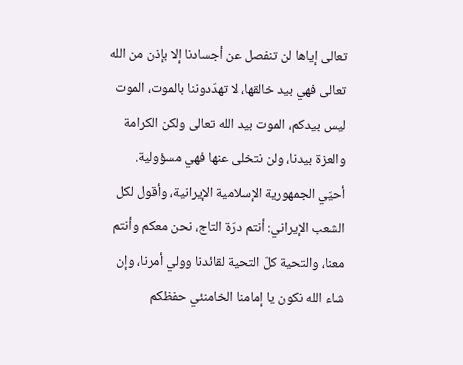تعالى إياها لن تنفصل عن أجسادنا إلا بإذن من الله تعالى فهي بيد خالقها، لا تهدّدوننا بالموت، الموت ليس بيدكم، الموت بيد الله تعالى ولكن الكرامة والعزة بيدنا، ولن نتخلى عنها فهي مسؤولية.
أحيّي الجمهورية الإسلامية الإيرانية، وأقول لكل الشعب الإيراني: أنتم درّة التاج، نحن معكم وأنتم معنا، والتحية كلّ التحية لقائدنا وولي أمرنا، وإن شاء الله نكون يا إمامنا الخامنئي حفظكم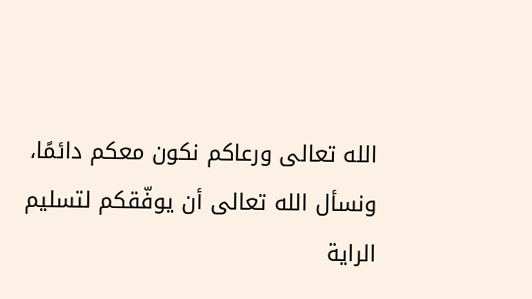الله تعالى ورعاكم نكون معكم دائمًا، ونسأل الله تعالى أن يوفّقكم لتسليم الراية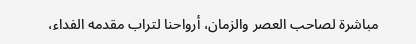مباشرة لصاحب العصر والزمان، أرواحنا لتراب مقدمه الفداء،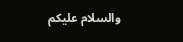والسلام عليكم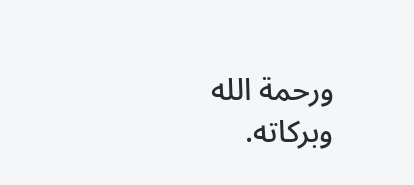ورحمة الله وبركاته.